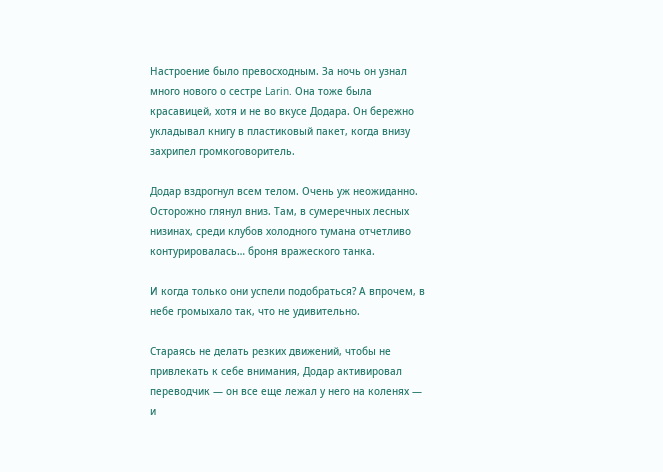Настроение было превосходным. За ночь он узнал много нового о сестре Larin. Она тоже была красавицей, хотя и не во вкусе Додара. Он бережно укладывал книгу в пластиковый пакет, когда внизу захрипел громкоговоритель.

Додар вздрогнул всем телом. Очень уж неожиданно. Осторожно глянул вниз. Там, в сумеречных лесных низинах, среди клубов холодного тумана отчетливо контурировалась… броня вражеского танка.

И когда только они успели подобраться? А впрочем, в небе громыхало так, что не удивительно.

Стараясь не делать резких движений, чтобы не привлекать к себе внимания, Додар активировал переводчик — он все еще лежал у него на коленях — и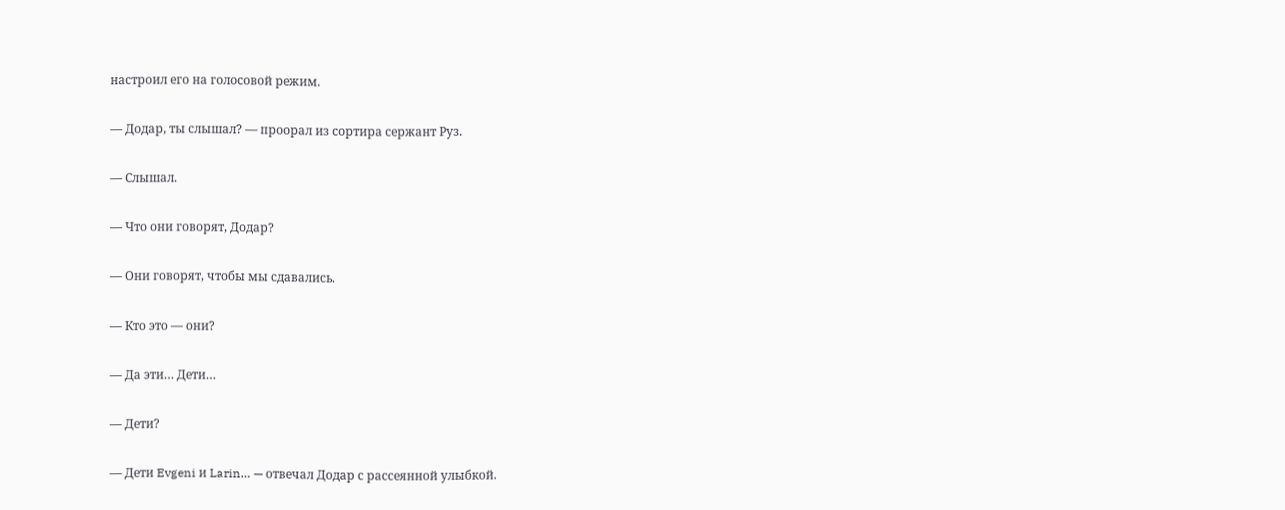настроил его на голосовой режим.

— Додар, ты слышал? — проорал из сортира сержант Руз.

— Слышал.

— Что они говорят, Додар?

— Они говорят, чтобы мы сдавались.

— Кто это — они?

— Да эти… Дети…

— Дети?

— Дети Evgeni и Larin… — отвечал Додар с рассеянной улыбкой.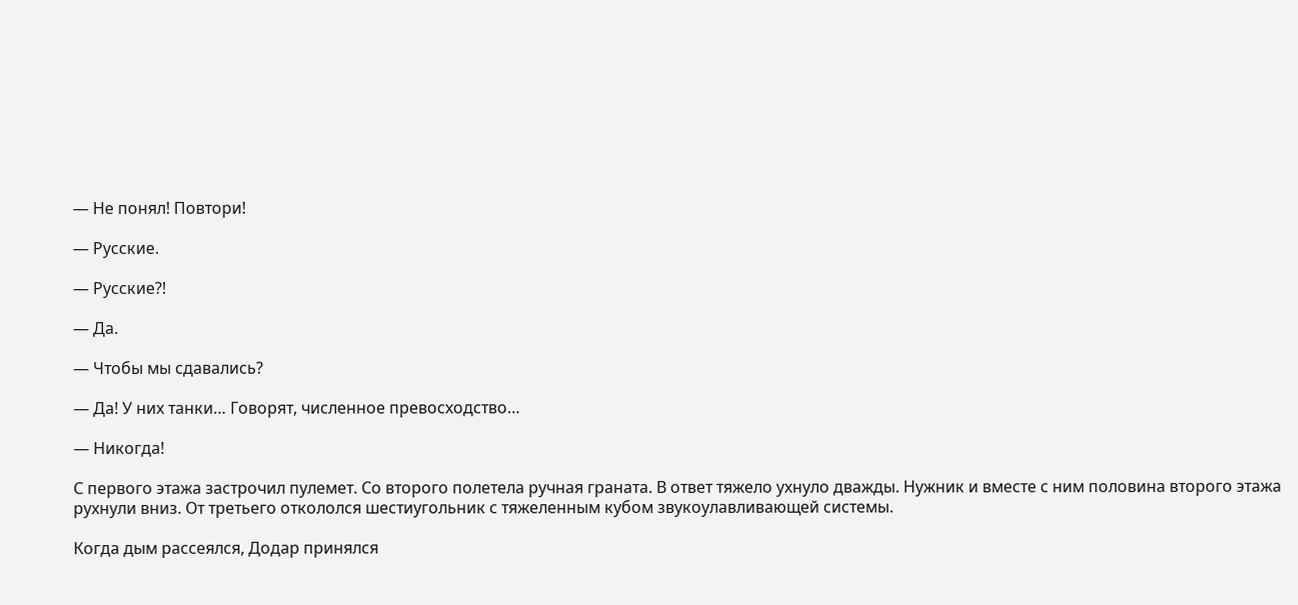— Не понял! Повтори!

— Русские.

— Русские?!

— Да.

— Чтобы мы сдавались?

— Да! У них танки… Говорят, численное превосходство…

— Никогда!

С первого этажа застрочил пулемет. Со второго полетела ручная граната. В ответ тяжело ухнуло дважды. Нужник и вместе с ним половина второго этажа рухнули вниз. От третьего откололся шестиугольник с тяжеленным кубом звукоулавливающей системы.

Когда дым рассеялся, Додар принялся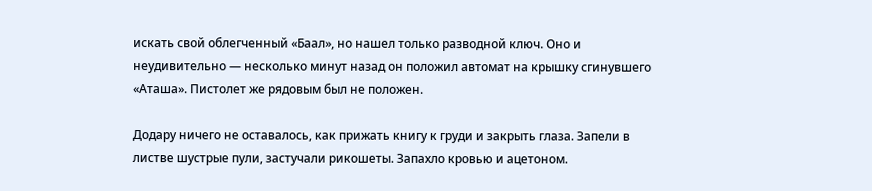искать свой облегченный «Баал», но нашел только разводной ключ. Оно и неудивительно — несколько минут назад он положил автомат на крышку сгинувшего «Аташа». Пистолет же рядовым был не положен.

Додару ничего не оставалось, как прижать книгу к груди и закрыть глаза. Запели в листве шустрые пули, застучали рикошеты. Запахло кровью и ацетоном.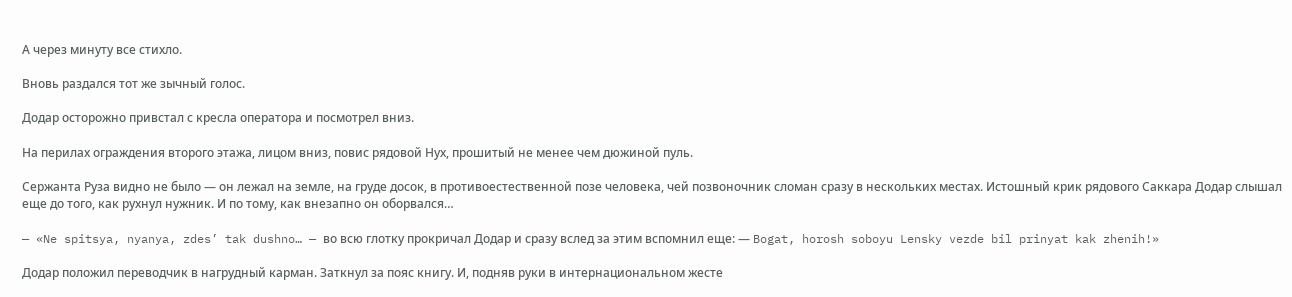А через минуту все стихло.

Вновь раздался тот же зычный голос.

Додар осторожно привстал с кресла оператора и посмотрел вниз.

На перилах ограждения второго этажа, лицом вниз, повис рядовой Нух, прошитый не менее чем дюжиной пуль.

Сержанта Руза видно не было — он лежал на земле, на груде досок, в противоестественной позе человека, чей позвоночник сломан сразу в нескольких местах. Истошный крик рядового Саккара Додар слышал еще до того, как рухнул нужник. И по тому, как внезапно он оборвался…

— «Ne spitsya, nyanya, zdes’ tak dushno… — во всю глотку прокричал Додар и сразу вслед за этим вспомнил еще: — Bogat, horosh soboyu Lensky vezde bil prinyat kak zhenih!»

Додар положил переводчик в нагрудный карман. Заткнул за пояс книгу. И, подняв руки в интернациональном жесте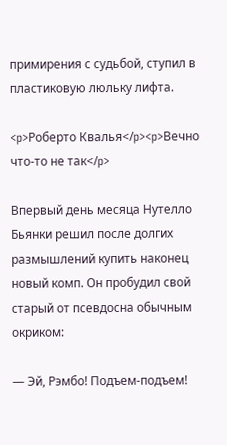примирения с судьбой, ступил в пластиковую люльку лифта.

<p>Роберто Квалья</p><p>Вечно что-то не так</p>

Впервый день месяца Нутелло Бьянки решил после долгих размышлений купить наконец новый комп. Он пробудил свой старый от псевдосна обычным окриком:

— Эй, Рэмбо! Подъем-подъем!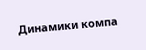Динамики компа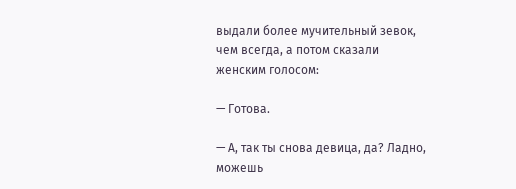выдали более мучительный зевок, чем всегда, а потом сказали женским голосом:

— Готова.

— А, так ты снова девица, да? Ладно, можешь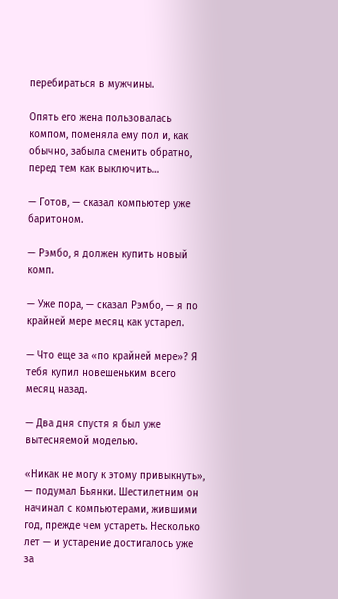перебираться в мужчины.

Опять его жена пользовалась компом, поменяла ему пол и, как обычно, забыла сменить обратно, перед тем как выключить…

— Готов, — сказал компьютер уже баритоном.

— Рэмбо, я должен купить новый комп.

— Уже пора, — сказал Рэмбо, — я по крайней мере месяц как устарел.

— Что еще за «по крайней мере»? Я тебя купил новешеньким всего месяц назад.

— Два дня спустя я был уже вытесняемой моделью.

«Никак не могу к этому привыкнуть», — подумал Бьянки. Шестилетним он начинал с компьютерами, жившими год, прежде чем устареть. Несколько лет — и устарение достигалось уже за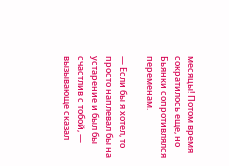месяцы! Потом время сократилось еще, но Бьянки сопротивлялся переменам.

— Если бы я хотел, то просто наплевал бы на устарение и был бы счастлив с тобой, — вызывающе сказал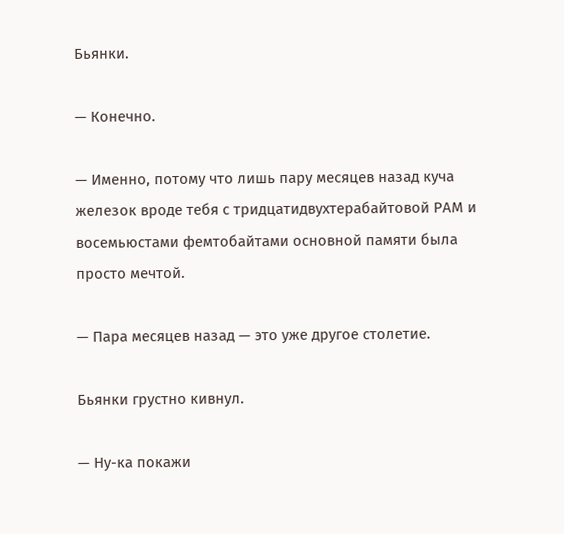Бьянки.

— Конечно.

— Именно, потому что лишь пару месяцев назад куча железок вроде тебя с тридцатидвухтерабайтовой РАМ и восемьюстами фемтобайтами основной памяти была просто мечтой.

— Пара месяцев назад — это уже другое столетие.

Бьянки грустно кивнул.

— Ну-ка покажи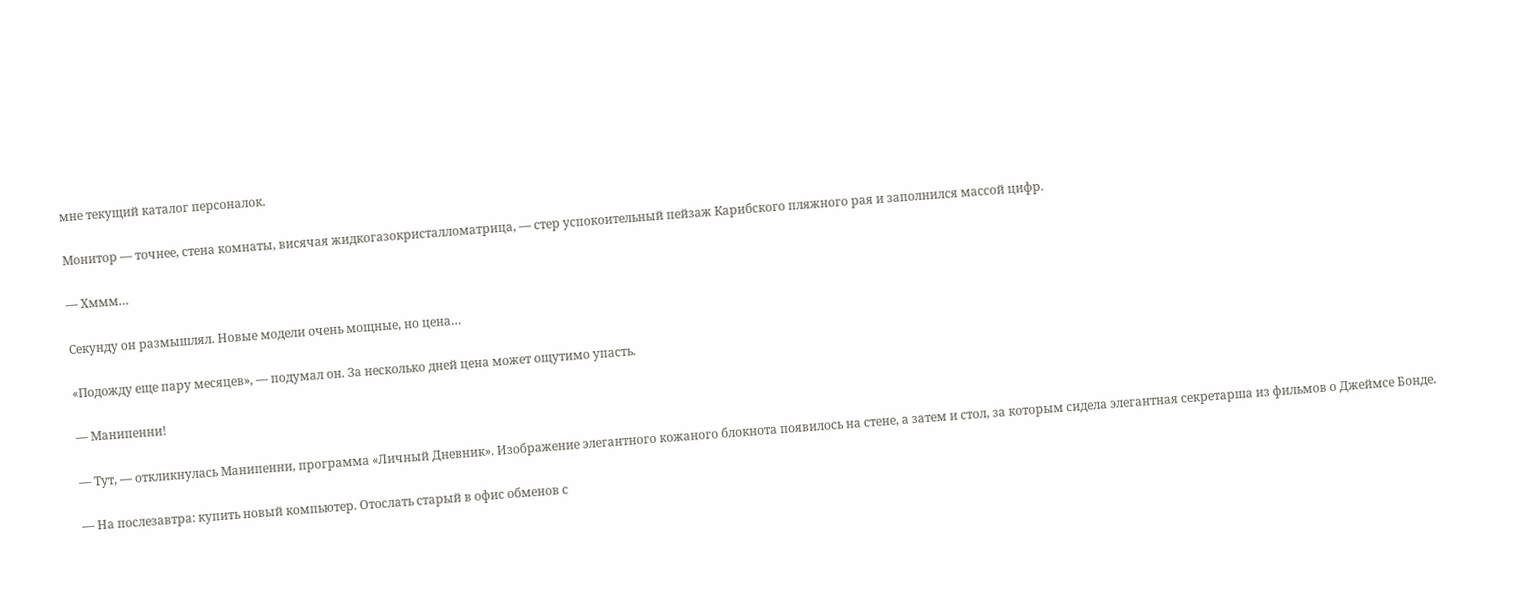мне текущий каталог персоналок.

Монитор — точнее, стена комнаты, висячая жидкогазокристалломатрица, — стер успокоительный пейзаж Карибского пляжного рая и заполнился массой цифр.

— Хммм…

Секунду он размышлял. Новые модели очень мощные, но цена…

«Подожду еще пару месяцев», — подумал он. За несколько дней цена может ощутимо упасть.

— Манипенни!

— Тут, — откликнулась Манипенни, программа «Личный Дневник». Изображение элегантного кожаного блокнота появилось на стене, а затем и стол, за которым сидела элегантная секретарша из фильмов о Джеймсе Бонде.

— На послезавтра: купить новый компьютер. Отослать старый в офис обменов с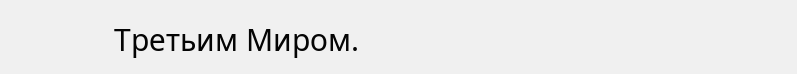Третьим Миром.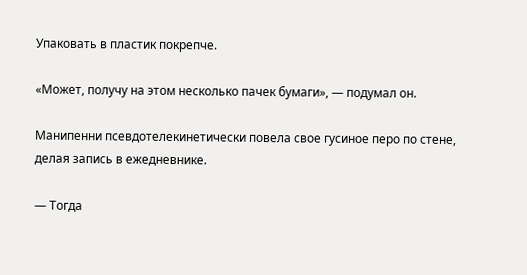Упаковать в пластик покрепче.

«Может, получу на этом несколько пачек бумаги», — подумал он.

Манипенни псевдотелекинетически повела свое гусиное перо по стене, делая запись в ежедневнике.

— Тогда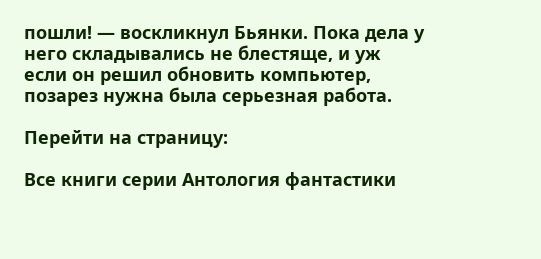пошли! — воскликнул Бьянки. Пока дела у него складывались не блестяще, и уж если он решил обновить компьютер, позарез нужна была серьезная работа.

Перейти на страницу:

Все книги серии Антология фантастики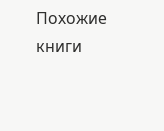Похожие книги